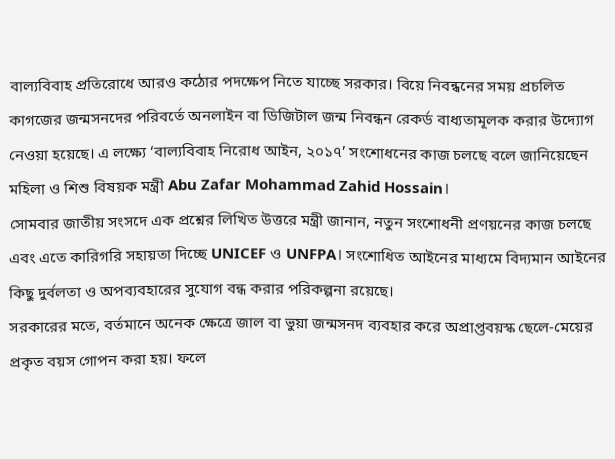বাল্যবিবাহ প্রতিরোধে আরও কঠোর পদক্ষেপ নিতে যাচ্ছে সরকার। বিয়ে নিবন্ধনের সময় প্রচলিত কাগজের জন্মসনদের পরিবর্তে অনলাইন বা ডিজিটাল জন্ম নিবন্ধন রেকর্ড বাধ্যতামূলক করার উদ্যোগ নেওয়া হয়েছে। এ লক্ষ্যে ‘বাল্যবিবাহ নিরোধ আইন, ২০১৭’ সংশোধনের কাজ চলছে বলে জানিয়েছেন মহিলা ও শিশু বিষয়ক মন্ত্রী Abu Zafar Mohammad Zahid Hossain।
সোমবার জাতীয় সংসদে এক প্রশ্নের লিখিত উত্তরে মন্ত্রী জানান, নতুন সংশোধনী প্রণয়নের কাজ চলছে এবং এতে কারিগরি সহায়তা দিচ্ছে UNICEF ও UNFPA। সংশোধিত আইনের মাধ্যমে বিদ্যমান আইনের কিছু দুর্বলতা ও অপব্যবহারের সুযোগ বন্ধ করার পরিকল্পনা রয়েছে।
সরকারের মতে, বর্তমানে অনেক ক্ষেত্রে জাল বা ভুয়া জন্মসনদ ব্যবহার করে অপ্রাপ্তবয়স্ক ছেলে-মেয়ের প্রকৃত বয়স গোপন করা হয়। ফলে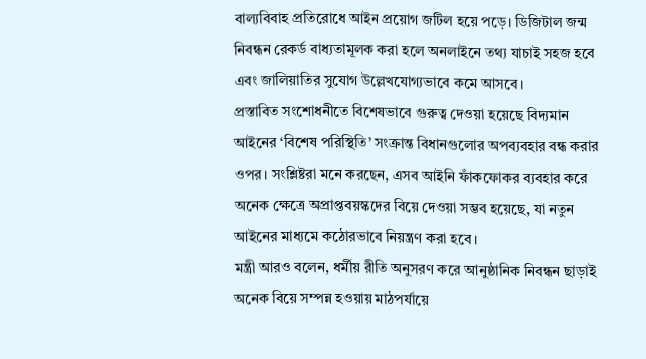বাল্যবিবাহ প্রতিরোধে আইন প্রয়োগ জটিল হয়ে পড়ে। ডিজিটাল জন্ম নিবন্ধন রেকর্ড বাধ্যতামূলক করা হলে অনলাইনে তথ্য যাচাই সহজ হবে এবং জালিয়াতির সুযোগ উল্লেখযোগ্যভাবে কমে আসবে।
প্রস্তাবিত সংশোধনীতে বিশেষভাবে গুরুত্ব দেওয়া হয়েছে বিদ্যমান আইনের ‘বিশেষ পরিস্থিতি’ সংক্রান্ত বিধানগুলোর অপব্যবহার বন্ধ করার ওপর। সংশ্লিষ্টরা মনে করছেন, এসব আইনি ফাঁকফোকর ব্যবহার করে অনেক ক্ষেত্রে অপ্রাপ্তবয়স্কদের বিয়ে দেওয়া সম্ভব হয়েছে, যা নতুন আইনের মাধ্যমে কঠোরভাবে নিয়ন্ত্রণ করা হবে।
মন্ত্রী আরও বলেন, ধর্মীয় রীতি অনুসরণ করে আনুষ্ঠানিক নিবন্ধন ছাড়াই অনেক বিয়ে সম্পন্ন হওয়ায় মাঠপর্যায়ে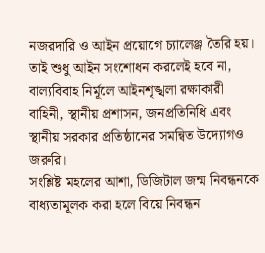নজরদারি ও আইন প্রয়োগে চ্যালেঞ্জ তৈরি হয়। তাই শুধু আইন সংশোধন করলেই হবে না, বাল্যবিবাহ নির্মূলে আইনশৃঙ্খলা রক্ষাকারী বাহিনী, স্থানীয় প্রশাসন, জনপ্রতিনিধি এবং স্থানীয় সরকার প্রতিষ্ঠানের সমন্বিত উদ্যোগও জরুরি।
সংশ্লিষ্ট মহলের আশা, ডিজিটাল জন্ম নিবন্ধনকে বাধ্যতামূলক করা হলে বিয়ে নিবন্ধন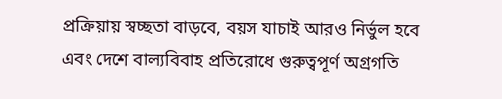প্রক্রিয়ায় স্বচ্ছতা বাড়বে, বয়স যাচাই আরও নির্ভুল হবে এবং দেশে বাল্যবিবাহ প্রতিরোধে গুরুত্বপূর্ণ অগ্রগতি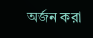অর্জন করা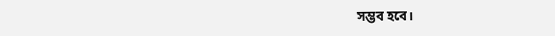সম্ভব হবে।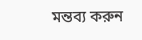মন্তব্য করুন